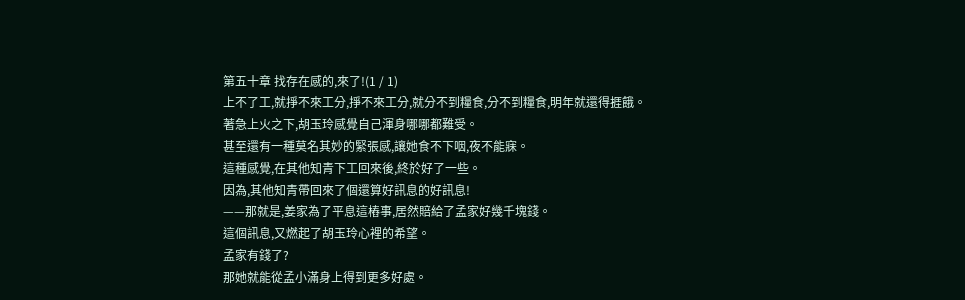第五十章 找存在感的,來了!(1 / 1)
上不了工,就掙不來工分,掙不來工分,就分不到糧食,分不到糧食,明年就還得捱餓。
著急上火之下,胡玉玲感覺自己渾身哪哪都難受。
甚至還有一種莫名其妙的緊張感,讓她食不下咽,夜不能寐。
這種感覺,在其他知青下工回來後,終於好了一些。
因為,其他知青帶回來了個還算好訊息的好訊息!
——那就是,姜家為了平息這樁事,居然賠給了孟家好幾千塊錢。
這個訊息,又燃起了胡玉玲心裡的希望。
孟家有錢了?
那她就能從孟小滿身上得到更多好處。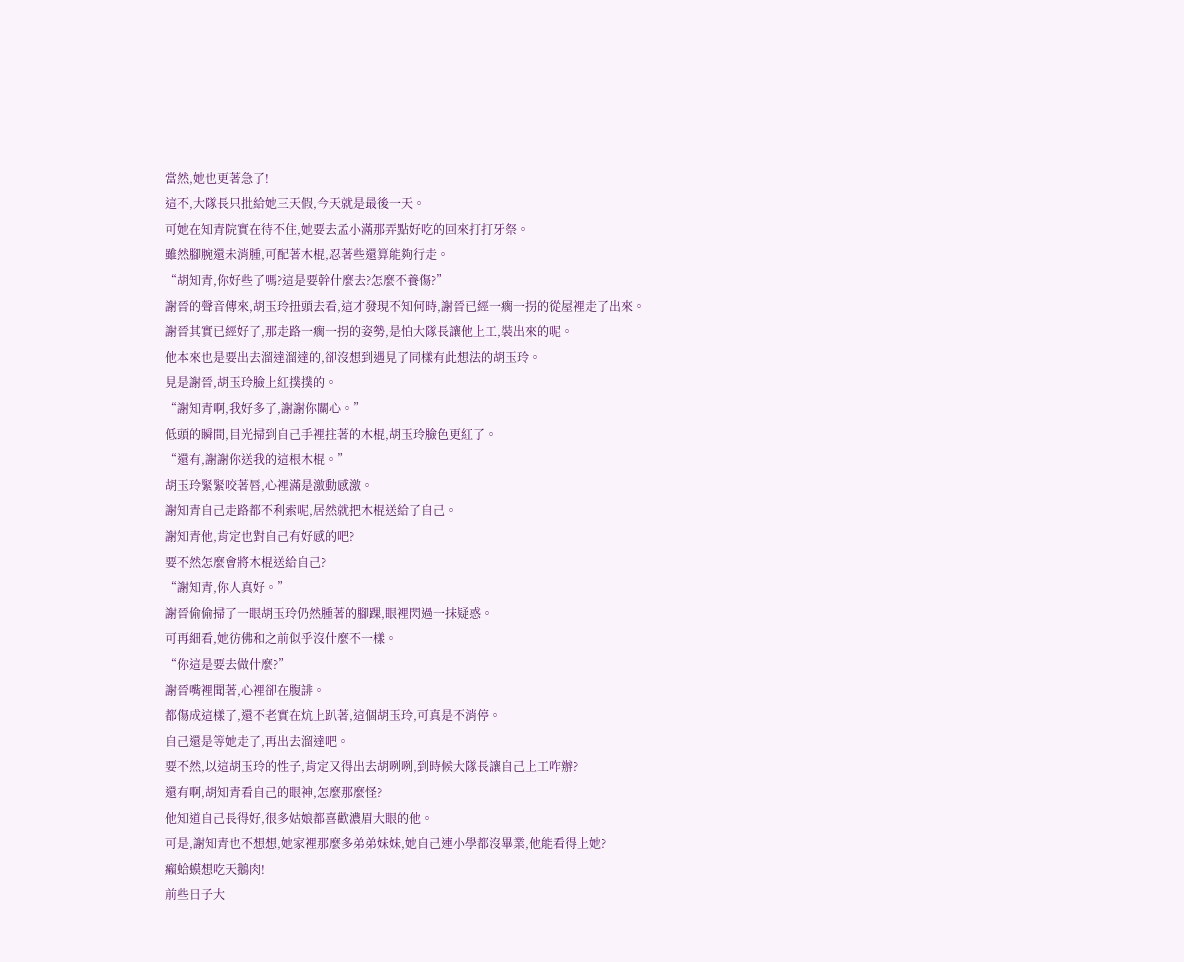當然,她也更著急了!
這不,大隊長只批給她三天假,今天就是最後一天。
可她在知青院實在待不住,她要去孟小滿那弄點好吃的回來打打牙祭。
雖然腳腕還未消腫,可配著木棍,忍著些還算能夠行走。
“胡知青,你好些了嗎?這是要幹什麼去?怎麼不養傷?”
謝晉的聲音傳來,胡玉玲扭頭去看,這才發現不知何時,謝晉已經一瘸一拐的從屋裡走了出來。
謝晉其實已經好了,那走路一瘸一拐的姿勢,是怕大隊長讓他上工,裝出來的呢。
他本來也是要出去溜達溜達的,卻沒想到遇見了同樣有此想法的胡玉玲。
見是謝晉,胡玉玲臉上紅撲撲的。
“謝知青啊,我好多了,謝謝你關心。”
低頭的瞬間,目光掃到自己手裡拄著的木棍,胡玉玲臉色更紅了。
“還有,謝謝你送我的這根木棍。”
胡玉玲緊緊咬著唇,心裡滿是激動感激。
謝知青自己走路都不利索呢,居然就把木棍送給了自己。
謝知青他,肯定也對自己有好感的吧?
要不然怎麼會將木棍送給自己?
“謝知青,你人真好。”
謝晉偷偷掃了一眼胡玉玲仍然腫著的腳踝,眼裡閃過一抹疑惑。
可再細看,她彷佛和之前似乎沒什麼不一樣。
“你這是要去做什麼?”
謝晉嘴裡聞著,心裡卻在腹誹。
都傷成這樣了,還不老實在炕上趴著,這個胡玉玲,可真是不消停。
自己還是等她走了,再出去溜達吧。
要不然,以這胡玉玲的性子,肯定又得出去胡咧咧,到時候大隊長讓自己上工咋辦?
還有啊,胡知青看自己的眼神,怎麼那麼怪?
他知道自己長得好,很多姑娘都喜歡濃眉大眼的他。
可是,謝知青也不想想,她家裡那麼多弟弟妹妹,她自己連小學都沒畢業,他能看得上她?
癩蛤蟆想吃天鵝肉!
前些日子大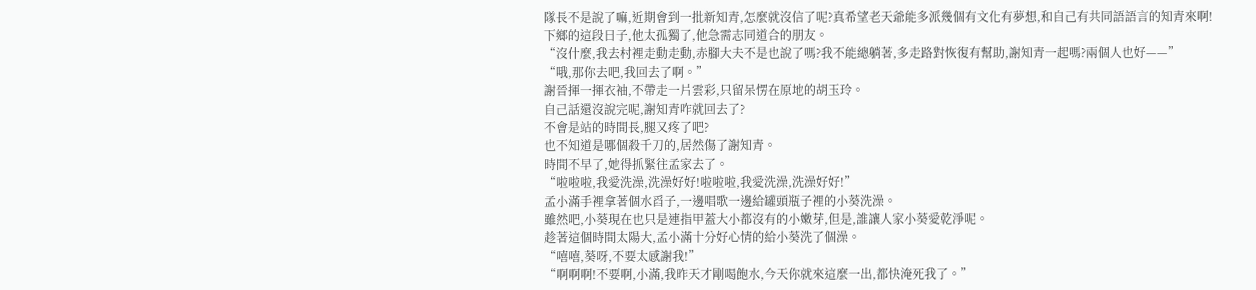隊長不是說了嘛,近期會到一批新知青,怎麼就沒信了呢?真希望老天爺能多派幾個有文化有夢想,和自己有共同語語言的知青來啊!
下鄉的這段日子,他太孤獨了,他急需志同道合的朋友。
“沒什麼,我去村裡走動走動,赤腳大夫不是也說了嗎?我不能總躺著,多走路對恢復有幫助,謝知青一起嗎?兩個人也好——”
“哦,那你去吧,我回去了啊。”
謝晉揮一揮衣袖,不帶走一片雲彩,只留呆愣在原地的胡玉玲。
自己話還沒說完呢,謝知青咋就回去了?
不會是站的時間長,腿又疼了吧?
也不知道是哪個殺千刀的,居然傷了謝知青。
時間不早了,她得抓緊往孟家去了。
“啦啦啦,我愛洗澡,洗澡好好!啦啦啦,我愛洗澡,洗澡好好!”
孟小滿手裡拿著個水舀子,一邊唱歌一邊給罐頭瓶子裡的小葵洗澡。
雖然吧,小葵現在也只是連指甲蓋大小都沒有的小嫩芽,但是,誰讓人家小葵愛乾淨呢。
趁著這個時間太陽大,孟小滿十分好心情的給小葵洗了個澡。
“嘻嘻,葵呀,不要太感謝我!”
“啊啊啊!不要啊,小滿,我昨天才剛喝飽水,今天你就來這麼一出,都快淹死我了。”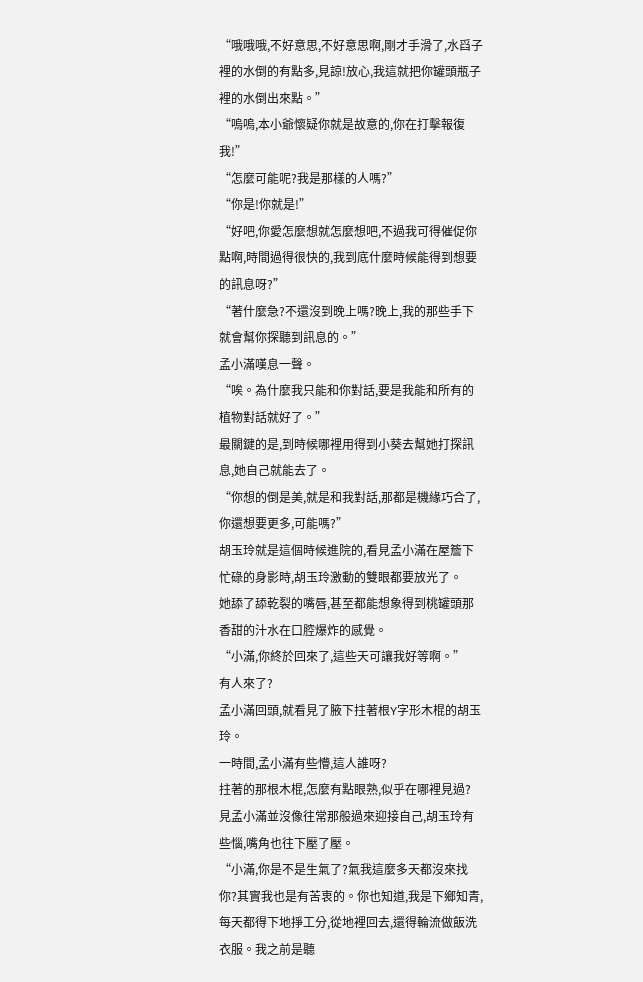“哦哦哦,不好意思,不好意思啊,剛才手滑了,水舀子裡的水倒的有點多,見諒!放心,我這就把你罐頭瓶子裡的水倒出來點。”
“嗚嗚,本小爺懷疑你就是故意的,你在打擊報復我!”
“怎麼可能呢?我是那樣的人嗎?”
“你是!你就是!”
“好吧,你愛怎麼想就怎麼想吧,不過我可得催促你點啊,時間過得很快的,我到底什麼時候能得到想要的訊息呀?”
“著什麼急?不還沒到晚上嗎?晚上,我的那些手下就會幫你探聽到訊息的。”
孟小滿嘆息一聲。
“唉。為什麼我只能和你對話,要是我能和所有的植物對話就好了。”
最關鍵的是,到時候哪裡用得到小葵去幫她打探訊息,她自己就能去了。
“你想的倒是美,就是和我對話,那都是機緣巧合了,你還想要更多,可能嗎?”
胡玉玲就是這個時候進院的,看見孟小滿在屋簷下忙碌的身影時,胡玉玲激動的雙眼都要放光了。
她舔了舔乾裂的嘴唇,甚至都能想象得到桃罐頭那香甜的汁水在口腔爆炸的感覺。
“小滿,你終於回來了,這些天可讓我好等啊。”
有人來了?
孟小滿回頭,就看見了腋下拄著根Y字形木棍的胡玉玲。
一時間,孟小滿有些懵,這人誰呀?
拄著的那根木棍,怎麼有點眼熟,似乎在哪裡見過?
見孟小滿並沒像往常那般過來迎接自己,胡玉玲有些惱,嘴角也往下壓了壓。
“小滿,你是不是生氣了?氣我這麼多天都沒來找你?其實我也是有苦衷的。你也知道,我是下鄉知青,每天都得下地掙工分,從地裡回去,還得輪流做飯洗衣服。我之前是聽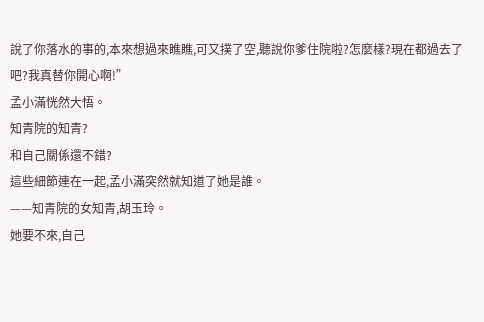說了你落水的事的,本來想過來瞧瞧,可又撲了空,聽說你爹住院啦?怎麼樣?現在都過去了吧?我真替你開心啊!”
孟小滿恍然大悟。
知青院的知青?
和自己關係還不錯?
這些細節連在一起,孟小滿突然就知道了她是誰。
——知青院的女知青,胡玉玲。
她要不來,自己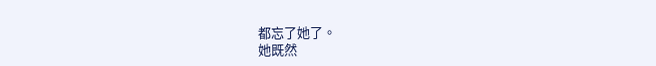都忘了她了。
她既然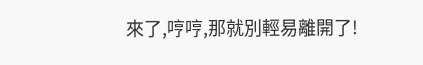來了,哼哼,那就別輕易離開了!